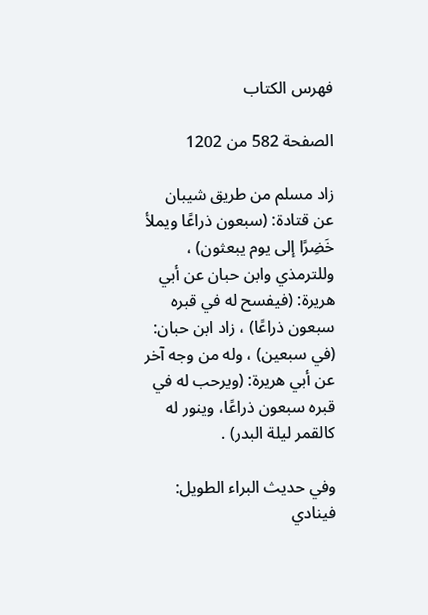فهرس الكتاب

الصفحة 582 من 1202

زاد مسلم من طريق شيبان عن قتادة: (سبعون ذراعًا ويملأ خَضِرًا إلى يوم يبعثون) ، وللترمذي وابن حبان عن أبي هريرة: (فيفسح له في قبره سبعون ذراعًا) ، زاد ابن حبان: (في سبعين) ، وله من وجه آخر عن أبي هريرة: (ويرحب له في قبره سبعون ذراعًا، وينور له كالقمر ليلة البدر) .

وفي حديث البراء الطويل: فينادي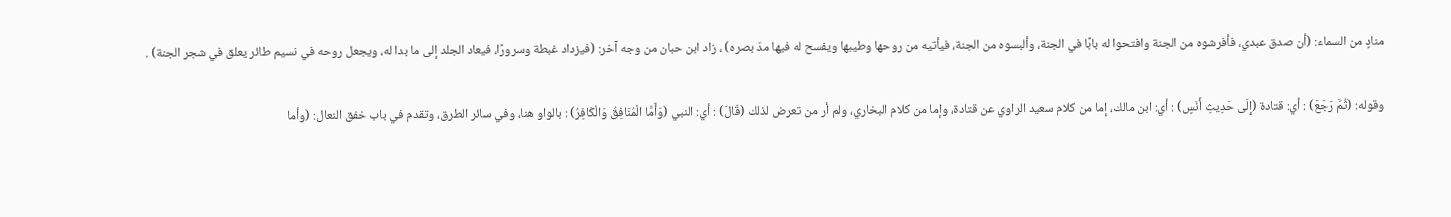منادٍ من السماء: (أن صدق عبدي، فأفرشوه من الجنة وافتحوا له بابًا في الجنة، وألبسوه من الجنة، فيأتيه من روحها وطيبها ويفسح له فيها مدّ بصره) ، زاد ابن حبان من وجه آخر: (فيزداد غبطة وسرورًا، فيعاد الجلد إلى ما بدا له، ويجعل روحه في نسيم طائر يعلق في شجر الجنة) .

وقوله: (ثُمَّ رَجَعَ) : أي: قتادة (إِلَى حَدِيثِ أَنَسٍ) : أي: ابن مالك، إما من كلام سعيد الراوي عن قتادة، وإما من كلام البخاري، ولم أر من تعرض لذلك (قَالَ) : أي: النبي (وَأَمَّا الْمُنَافِقُ وَالْكَافِرُ) : بالواو هنا، وفي سائر الطرق، وتقدم في باب خفق النعال: (وأما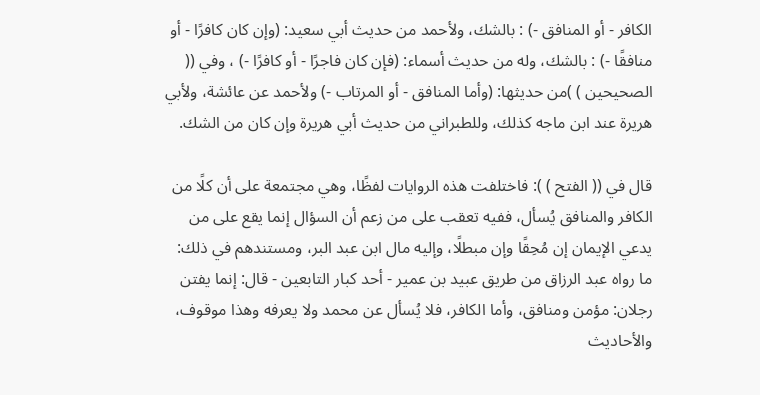الكافر - أو المنافق -) : بالشك، ولأحمد من حديث أبي سعيد: (وإن كان كافرًا - أو منافقًا -) : بالشك، وله من حديث أسماء: (فإن كان فاجرًا - أو كافرًا -) ، وفي (( الصحيحين ) )من حديثها: (وأما المنافق - أو المرتاب -) ولأحمد عن عائشة، ولأبي هريرة عند ابن ماجه كذلك، وللطبراني من حديث أبي هريرة وإن كان من الشك.

قال في (( الفتح ) ): فاختلفت هذه الروايات لفظًا، وهي مجتمعة على أن كلًا من الكافر والمنافق يُسأل، ففيه تعقب على من زعم أن السؤال إنما يقع على من يدعي الإيمان إن مُحِقًا وإن مبطلًا، وإليه مال ابن عبد البر، ومستندهم في ذلك: ما رواه عبد الرزاق من طريق عبيد بن عمير - أحد كبار التابعين - قال: إنما يفتن رجلان: مؤمن ومنافق، وأما الكافر، فلا يُسأل عن محمد ولا يعرفه وهذا موقوف، والأحاديث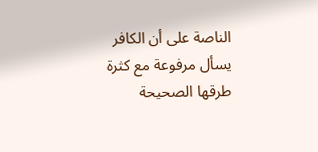الناصة على أن الكافر يسأل مرفوعة مع كثرة طرقها الصحيحة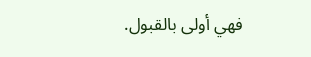فهي أولى بالقبول.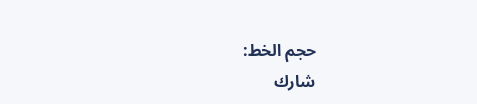حجم الخط:
شارك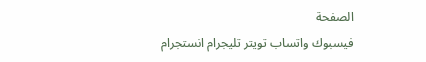الصفحة
فيسبوك واتساب تويتر تليجرام انستجرام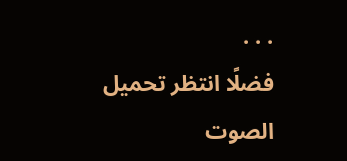. . .
فضلًا انتظر تحميل الصوت